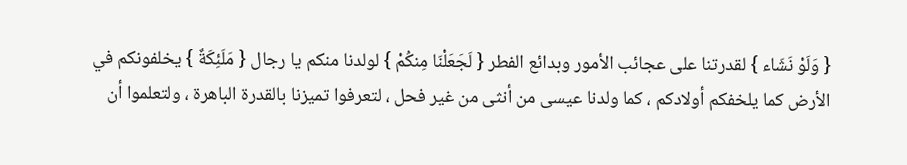{ وَلَوْ نَشَاء } لقدرتنا على عجائب الأمور وبدائع الفطر { لَجَعَلْنَا مِنكُمْ } لولدنا منكم يا رجال { مَلَئِكَةٌ } يخلفونكم في الأرض كما يلخفكم أولادكم ، كما ولدنا عيسى من أنثى من غير فحل ، لتعرفوا تميزنا بالقدرة الباهرة ، ولتعلموا أن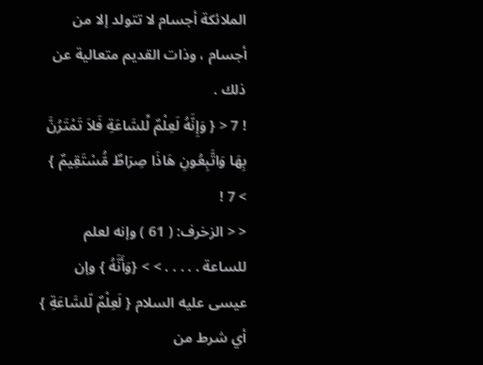الملائكة أجسام لا تتولد إلا من أجسام ، وذات القديم متعالية عن ذلك .
! 7 < { وَإِنَّهُ لَعِلْمٌ لِّلسَّاعَةِ فَلاَ تَمْتَرُنَّ بِهَا وَاتَّبِعُونِ هَاذَا صِرَاطٌ مُّسْتَقِيمٌ } > 7 !
< < الزخرف: ( 61 ) وإنه لعلم للساعة . . . . . > > {وَأَنَّهُ } وإن عيسى عليه السلام { لَعِلْمٌ لّلسَّاعَةِ } أي شرط من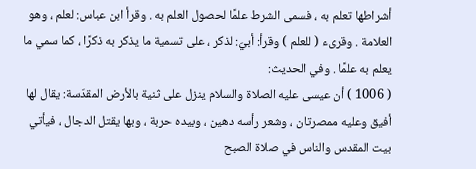أشراطها تعلم به ، فسمى الشرط علمًا لحصول العلم به . وقرأ ابن عباس: لعلم ، وهو العلامة . وقرىء ( للعلم ) وقرأ: أبيّ: لذكر ، على تسمية ما يذكر به ذكرًا ، كما سمي ما يعلم به علمًا . وفي الحديث:
( 1006 ) أن عيسى عليه الصلاة والسلام ينزل على ثنية بالأرض المقدّسة: يقال لها أفيق وعليه ممصرتان ، وشعر رأسه دهين ، وبيده حربة ، وبها يقتل الدجال ، فيأتي بيت المقدس والناس في صلاة الصبح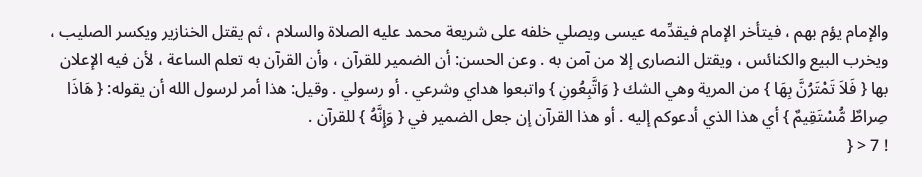والإمام يؤم بهم ، فيتأخر الإمام فيقدِّمه عيسى ويصلي خلفه على شريعة محمد عليه الصلاة والسلام ، ثم يقتل الخنازير ويكسر الصليب ، ويخرب البيع والكنائس ، ويقتل النصارى إلا من آمن به . وعن الحسن: أن الضمير للقرآن ، وأن القرآن به تعلم الساعة ، لأن فيه الإعلان بها { فَلاَ تَمْتَرُنَّ بِهَا } من المرية وهي الشك { وَاتَّبِعُونِ } واتبعوا هداي وشرعي . أو رسولي . وقيل: هذا أمر لرسول الله أن يقوله: { هَاذَا صِراطٌ مُّسْتَقِيمٌ } أي هذا الذي أدعوكم إليه . أو هذا القرآن إن جعل الضمير في { وَإِنَّهُ } للقرآن .
! 7 < {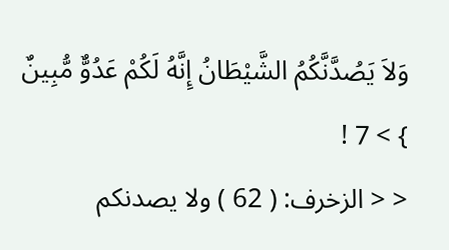وَلاَ يَصُدَّنَّكُمُ الشَّيْطَانُ إِنَّهُ لَكُمْ عَدُوٌّ مُّبِينٌ } > 7 !
< < الزخرف: ( 62 ) ولا يصدنكم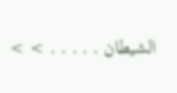الشيطان . . . . . > >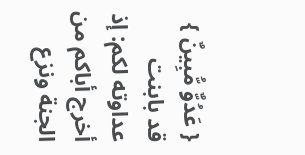{ عَدُوٌّ مُّبِينٌ } قد بابنت عداوته لكم: إذ أخرج أباكم من الجنة ونزع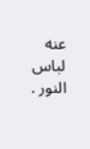عنه لباس النور .